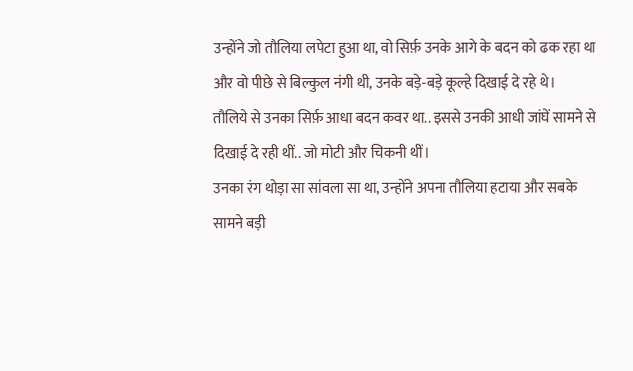उन्होंने जो तौलिया लपेटा हुआ था, वो सिर्फ़ उनके आगे के बदन को ढक रहा था और वो पीछे से बिल्कुल नंगी थी, उनके बड़े-बड़े कूल्हे दिखाई दे रहे थे।
तौलिये से उनका सिर्फ़ आधा बदन कवर था.. इससे उनकी आधी जांघें सामने से दिखाई दे रही थीं.. जो मोटी और चिकनी थीं।
उनका रंग थोड़ा सा सांवला सा था, उन्होंने अपना तौलिया हटाया और सबके सामने बड़ी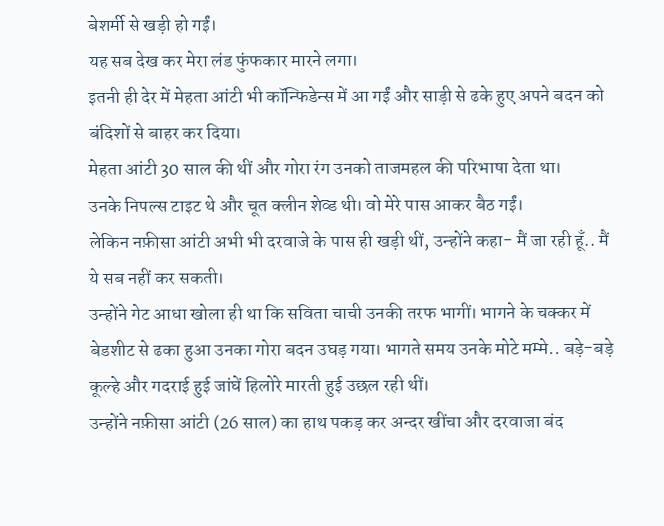बेशर्मी से खड़ी हो गईं।
यह सब देख कर मेरा लंड फुंफकार मारने लगा।
इतनी ही देर में मेहता आंटी भी कॉन्फिडेन्स में आ गईं और साड़ी से ढके हुए अपने बदन को बंदिशों से बाहर कर दिया।
मेहता आंटी 30 साल की थीं और गोरा रंग उनको ताजमहल की परिभाषा देता था।
उनके निपल्स टाइट थे और चूत क्लीन शेव्ड थी। वो मेरे पास आकर बैठ गईं।
लेकिन नफ़ीसा आंटी अभी भी दरवाजे के पास ही खड़ी थीं, उन्होंने कहा- मैं जा रही हूँ.. मैं ये सब नहीं कर सकती।
उन्होंने गेट आधा खोला ही था कि सविता चाची उनकी तरफ भागीं। भागने के चक्कर में बेडशीट से ढका हुआ उनका गोरा बदन उघड़ गया। भागते समय उनके मोटे मम्मे.. बड़े-बड़े कूल्हे और गदराई हुई जांघें हिलोरे मारती हुई उछल रही थीं।
उन्होंने नफ़ीसा आंटी (26 साल) का हाथ पकड़ कर अन्दर खींचा और दरवाजा बंद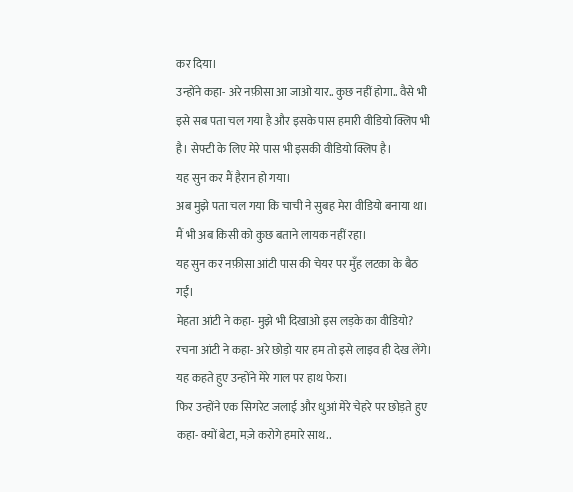कर दिया।
उन्होंने कहा- अरे नफ़ीसा आ जाओ यार.. कुछ नहीं होगा.. वैसे भी इसे सब पता चल गया है और इसके पास हमारी वीडियो क्लिप भी है। सेफ्टी के लिए मेरे पास भी इसकी वीडियो क्लिप है।
यह सुन कर मैं हैरान हो गया।
अब मुझे पता चल गया कि चाची ने सुबह मेरा वीडियो बनाया था।
मैं भी अब किसी को कुछ बताने लायक नहीं रहा।
यह सुन कर नफ़ीसा आंटी पास की चेयर पर मुँह लटका के बैठ गईं।
मेहता आंटी ने कहा- मुझे भी दिखाओ इस लड़के का वीडियो?
रचना आंटी ने कहा- अरे छोड़ो यार हम तो इसे लाइव ही देख लेंगे।
यह कहते हुए उन्होंने मेरे गाल पर हाथ फेरा।
फिर उन्होंने एक सिगरेट जलाई और धुआं मेरे चेहरे पर छोड़ते हुए कहा- क्यों बेटा, मज़े करोगे हमारे साथ..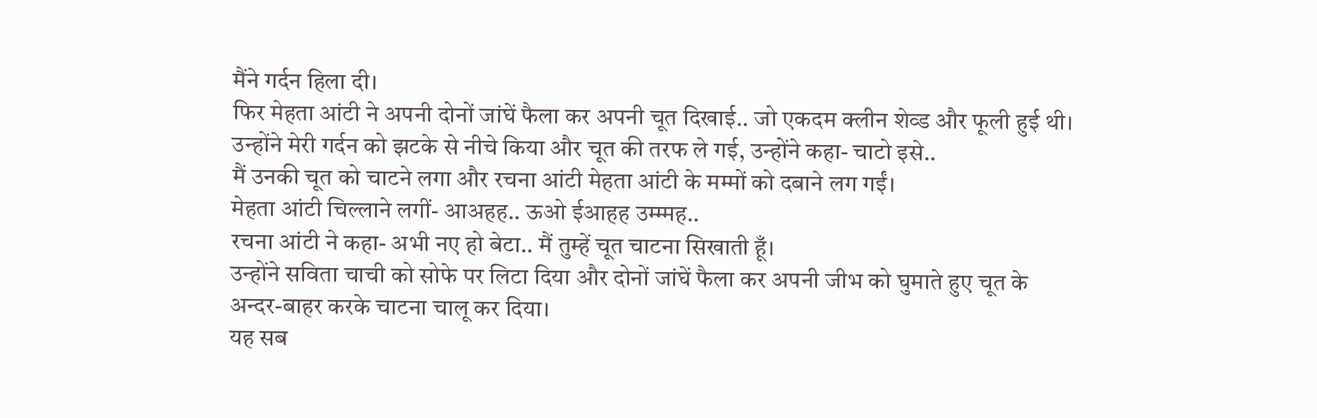मैंने गर्दन हिला दी।
फिर मेहता आंटी ने अपनी दोनों जांघें फैला कर अपनी चूत दिखाई.. जो एकदम क्लीन शेव्ड और फूली हुई थी।
उन्होंने मेरी गर्दन को झटके से नीचे किया और चूत की तरफ ले गई, उन्होंने कहा- चाटो इसे..
मैं उनकी चूत को चाटने लगा और रचना आंटी मेहता आंटी के मम्मों को दबाने लग गईं।
मेहता आंटी चिल्लाने लगीं- आअहह.. ऊओ ईआहह उम्म्मह..
रचना आंटी ने कहा- अभी नए हो बेटा.. मैं तुम्हें चूत चाटना सिखाती हूँ।
उन्होंने सविता चाची को सोफे पर लिटा दिया और दोनों जांघें फैला कर अपनी जीभ को घुमाते हुए चूत के अन्दर-बाहर करके चाटना चालू कर दिया।
यह सब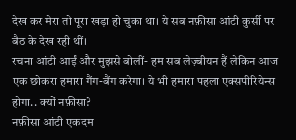देख कर मेरा तो पूरा खड़ा हो चुका था। ये सब नफ़ीसा आंटी कुर्सी पर बैठ के देख रही थीं।
रचना आंटी आईं और मुझसे बोलीं- हम सब लेज़्बीयन हैं लेकिन आज एक छोकरा हमारा गैंग-बैंग करेगा। ये भी हमारा पहला एक्सपीरियेन्स होगा.. क्यों नफ़ीसा?
नफ़ीसा आंटी एकदम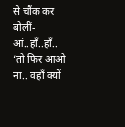से चौंक कर बोलीं- आं..हाँ..हाँ..
‘तो फिर आओ ना.. वहाँ क्यों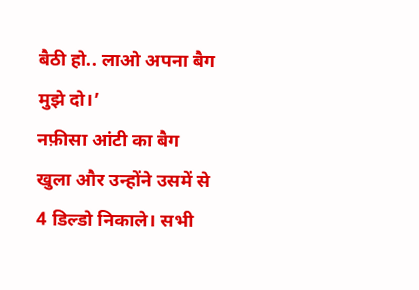बैठी हो.. लाओ अपना बैग मुझे दो।’
नफ़ीसा आंटी का बैग खुला और उन्होंने उसमें से 4 डिल्डो निकाले। सभी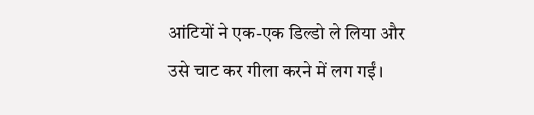आंटियों ने एक-एक डिल्डो ले लिया और उसे चाट कर गीला करने में लग गईं।